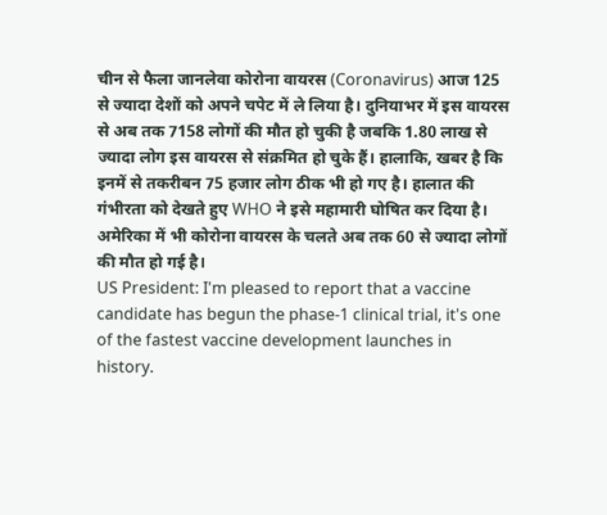चीन से फैला जानलेवा कोरोना वायरस (Coronavirus) आज 125 से ज्यादा देशों को अपने चपेट में ले लिया है। दुनियाभर में इस वायरस से अब तक 7158 लोगों की मौत हो चुकी है जबकि 1.80 लाख से ज्यादा लोग इस वायरस से संक्रमित हो चुके हैं। हालाकि, खबर है कि इनमें से तकरीबन 75 हजार लोग ठीक भी हो गए है। हालात की गंभीरता को देखते हुए WHO ने इसे महामारी घोषित कर दिया है। अमेरिका में भी कोरोना वायरस के चलते अब तक 60 से ज्यादा लोगों की मौत हो गई है।
US President: I'm pleased to report that a vaccine candidate has begun the phase-1 clinical trial, it's one of the fastest vaccine development launches in history.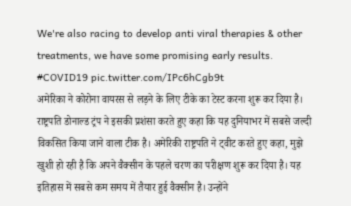We're also racing to develop anti viral therapies & other treatments, we have some promising early results. #COVID19 pic.twitter.com/IPc6hCgb9t
अमेरिका ने कोरोना वायरस से लड़ने के लिए टीके का टेस्ट करना शुरू कर दिया है। राष्ट्रपति डोनाल्ड ट्रंप ने इसकी प्रशंसा करते हुए कहा कि यह दुनियाभर में सबसे जल्दी विकसित किया जाने वाला टीक है। अमेरिकी राष्ट्रपति ने ट्वीट करते हुए कहा, मुझे खुशी हो रही है कि अपने वैक्सीन के पहले चरण का परीक्षण शुरू कर दिया है। यह इतिहास में सबसे कम समय में तैयार हुई वैक्सीन है। उन्होंने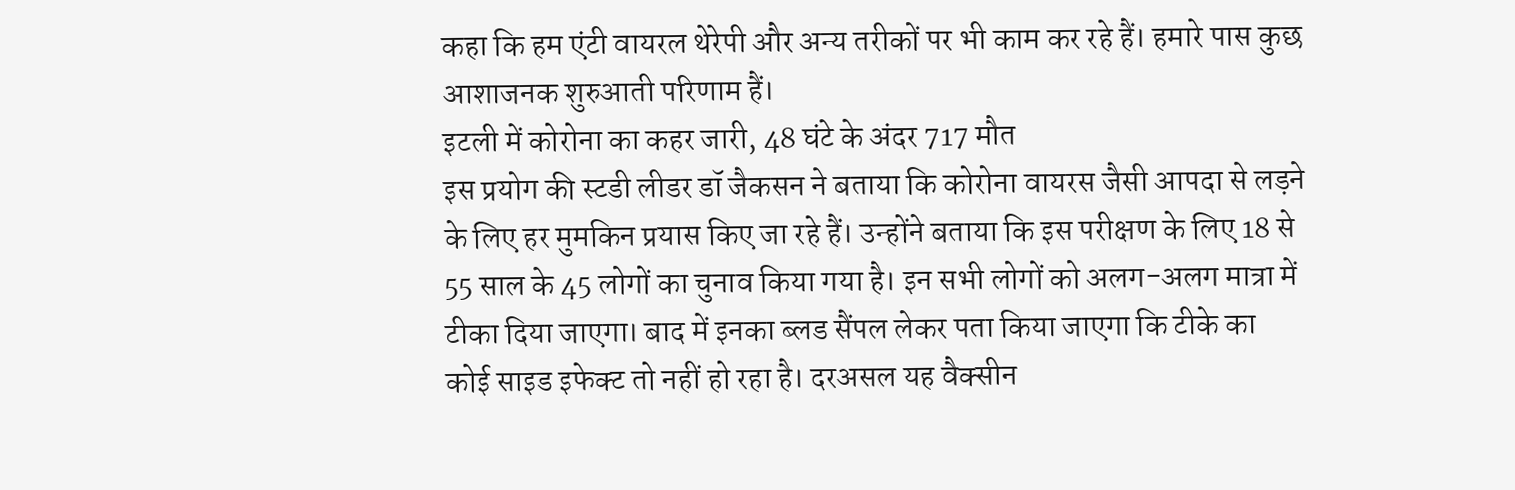कहा कि हम एंटी वायरल थेरेपी और अन्य तरीकों पर भी काम कर रहे हैं। हमारे पास कुछ आशाजनक शुरुआती परिणाम हैं।
इटली में कोरोना का कहर जारी, 48 घंटे के अंदर 717 मौत
इस प्रयोग की स्टडी लीडर डॉ जैकसन ने बताया कि कोरोना वायरस जैसी आपदा से लड़ने के लिए हर मुमकिन प्रयास किए जा रहे हैं। उन्होंने बताया कि इस परीक्षण के लिए 18 से 55 साल के 45 लोगों का चुनाव किया गया है। इन सभी लोगों को अलग-अलग मात्रा में टीका दिया जाएगा। बाद में इनका ब्लड सैंपल लेकर पता किया जाएगा कि टीके का कोई साइड इफेक्ट तो नहीं हो रहा है। दरअसल यह वैक्सीन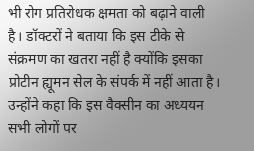भी रोग प्रतिरोधक क्षमता को बढ़ाने वाली है। डॉक्टरों ने बताया कि इस टीके से संक्रमण का खतरा नहीं है क्योंकि इसका प्रोटीन ह्यूमन सेल के संपर्क में नहीं आता है। उन्होंने कहा कि इस वैक्सीन का अध्ययन सभी लोगों पर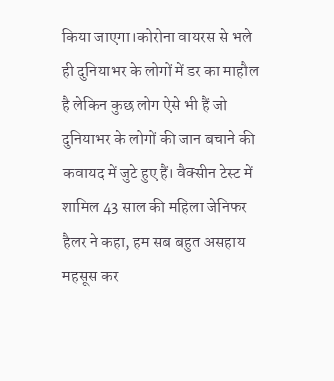किया जाएगा।कोरोना वायरस से भले ही दुनियाभर के लोगों में डर का माहौल है लेकिन कुछ लोग ऐसे भी हैं जो दुनियाभर के लोगों की जान बचाने की कवायद में जुटे हुए हैं। वैक्सीन टेस्ट में शामिल 43 साल की महिला जेनिफर हैलर ने कहा, हम सब बहुत असहाय महसूस कर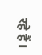रहे हैं।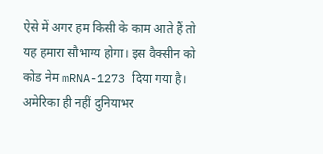ऐसे में अगर हम किसी के काम आते हैं तो यह हमारा सौभाग्य होगा। इस वैक्सीन को कोड नेम mRNA-1273 दिया गया है। अमेरिका ही नहीं दुनियाभर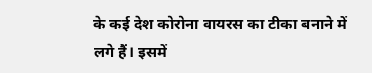के कई देश कोरोना वायरस का टीका बनाने में लगे हैं। इसमें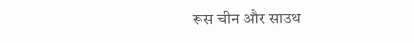रूस चीन और साउथ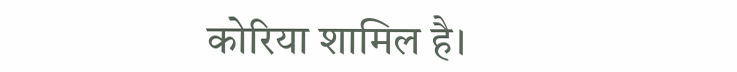कोरिया शामिल है।